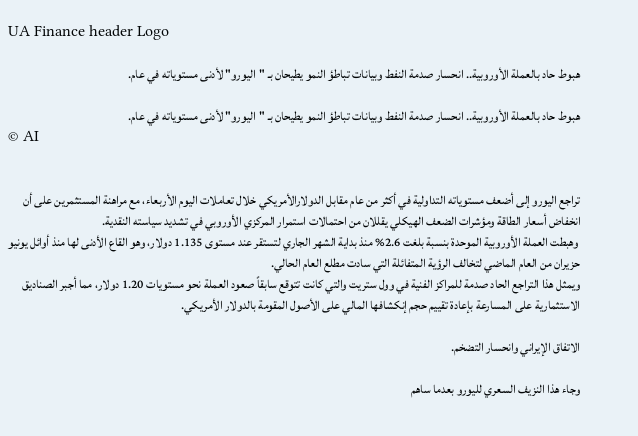UA Finance header Logo

هبوط حاد بالعملة الأوروبية.. انحسار صدمة النفط وبيانات تباطؤ النمو يطيحان بـ "اليورو" لأدنى مستوياته في عام.

هبوط حاد بالعملة الأوروبية.. انحسار صدمة النفط وبيانات تباطؤ النمو يطيحان بـ "اليورو" لأدنى مستوياته في عام.
© AI


تراجع اليورو إلى أضعف مستوياته التداولية في أكثر من عام مقابل الدولارالأمريكي خلال تعاملات اليوم الأربعاء، مع مراهنة المستثمرين على أن انخفاض أسعار الطاقة ومؤشرات الضعف الهيكلي يقللان من احتمالات استمرار المركزي الأوروبي في تشديد سياسته النقدية.
 وهبطت العملة الأوروبية الموحدة بنسبة بلغت 2.6% منذ بداية الشهر الجاري لتستقر عند مستوى 1.135 دولار، وهو القاع الأدنى لها منذ أوائل يونيو حزيران من العام الماضي لتخالف الرؤية المتفائلة التي سادت مطلع العام الحالي.
ويمثل هذا التراجع الحاد صدمة للمراكز الفنية في وول ستريت والتي كانت تتوقع سابقاً صعود العملة نحو مستويات 1.20 دولار، مما أجبر الصناديق الاستثمارية على المسارعة بإعادة تقييم حجم إنكشافها المالي على الأصول المقومة بالدولار الأمريكي.

الاتفاق الإيراني وانحسار التضخم.

وجاء هذا النزيف السعري لليورو بعدما ساهم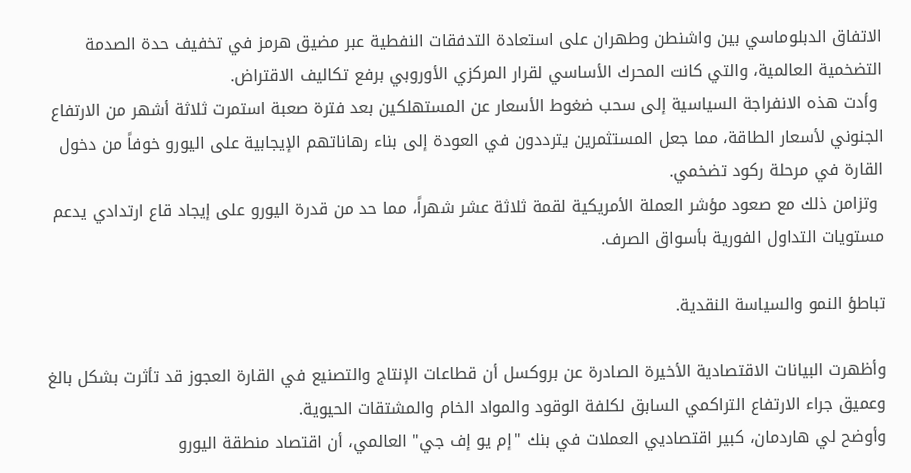الاتفاق الدبلوماسي بين واشنطن وطهران على استعادة التدفقات النفطية عبر مضيق هرمز في تخفيف حدة الصدمة التضخمية العالمية، والتي كانت المحرك الأساسي لقرار المركزي الأوروبي برفع تكاليف الاقتراض.
 وأدت هذه الانفراجة السياسية إلى سحب ضغوط الأسعار عن المستهلكين بعد فترة صعبة استمرت ثلاثة أشهر من الارتفاع الجنوني لأسعار الطاقة، مما جعل المستثمرين يترددون في العودة إلى بناء رهاناتهم الإيجابية على اليورو خوفاً من دخول القارة في مرحلة ركود تضخمي.
 وتزامن ذلك مع صعود مؤشر العملة الأمريكية لقمة ثلاثة عشر شهراً، مما حد من قدرة اليورو على إيجاد قاع ارتدادي يدعم مستويات التداول الفورية بأسواق الصرف.

تباطؤ النمو والسياسة النقدية.

وأظهرت البيانات الاقتصادية الأخيرة الصادرة عن بروكسل أن قطاعات الإنتاج والتصنيع في القارة العجوز قد تأثرت بشكل بالغ وعميق جراء الارتفاع التراكمي السابق لكلفة الوقود والمواد الخام والمشتقات الحيوية.
وأوضح لي هاردمان، كبير اقتصاديي العملات في بنك "إم يو إف جي" العالمي، أن اقتصاد منطقة اليورو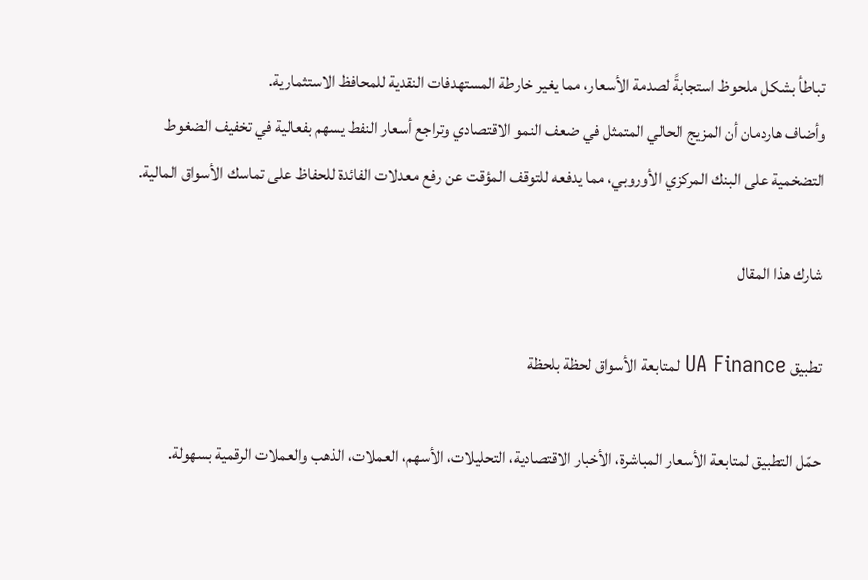تباطأ بشكل ملحوظ استجابةً لصدمة الأسعار، مما يغير خارطة المستهدفات النقدية للمحافظ الاستثمارية.
وأضاف هاردمان أن المزيج الحالي المتمثل في ضعف النمو الاقتصادي وتراجع أسعار النفط يسهم بفعالية في تخفيف الضغوط التضخمية على البنك المركزي الأوروبي، مما يدفعه للتوقف المؤقت عن رفع معدلات الفائدة للحفاظ على تماسك الأسواق المالية.

شارك هذا المقال

تطبيق UA Finance لمتابعة الأسواق لحظة بلحظة

حمّل التطبيق لمتابعة الأسعار المباشرة، الأخبار الاقتصادية، التحليلات، الأسهم، العملات، الذهب والعملات الرقمية بسهولة.